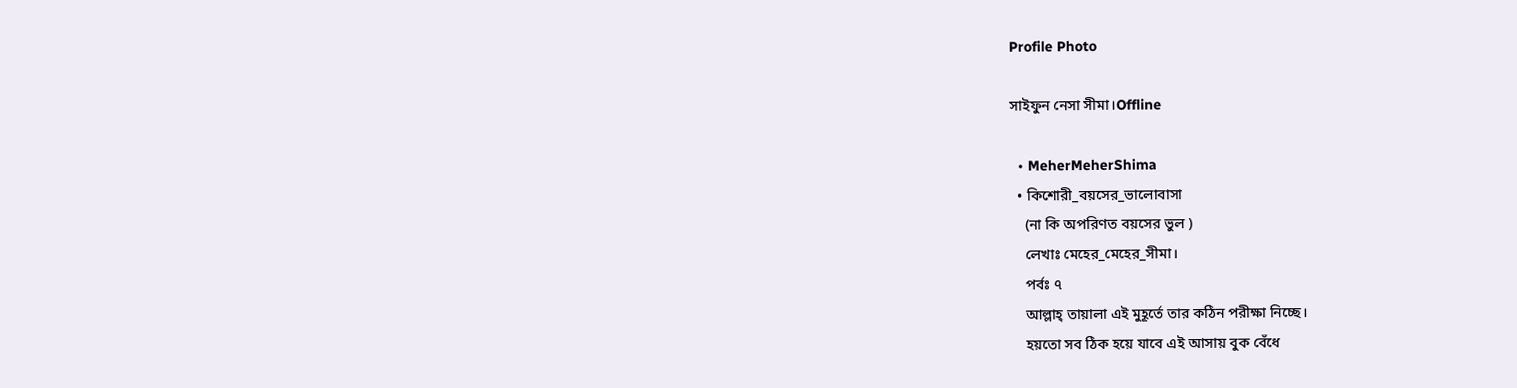Profile Photo

সাইফুন নেসা সীমা।Offline

  • MeherMeherShima
  • কিশোরী_বয়সের_ভালোবাসা
    (না কি অপরিণত বয়সের ভুল )
    লেখাঃ মেহের_মেহের_সীমা।
    পর্বঃ ৭
    আল্লাহ্ তায়ালা এই মুহূর্তে তার কঠিন পরীক্ষা নিচ্ছে।
    হয়তো সব ঠিক হয়ে যাবে এই আসায় বুক বেঁধে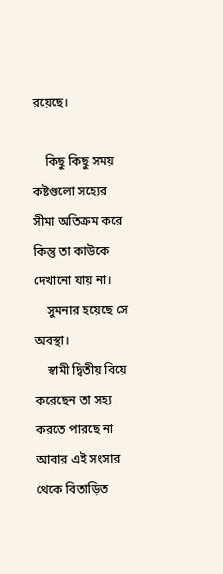রয়েছে।

    কিছু কিছু সময় কষ্টগুলো সহ্যের সীমা অতিক্রম করে কিন্তু তা কাউকে দেখানো যায় না।
    সুমনার হয়েছে সে অবস্থা।
    স্বামী দ্বিতীয় বিয়ে করেছেন তা সহ্য করতে পারছে না আবার এই সংসার থেকে বিতাড়িত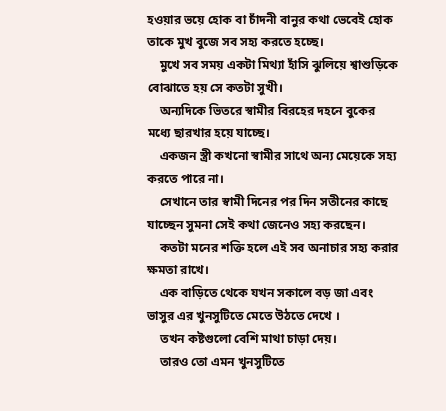হওয়ার ভয়ে হোক বা চাঁদনী বানুর কথা ভেবেই হোক তাকে মুখ বুজে সব সহ্য করতে হচ্ছে।
    মুখে সব সময় একটা মিথ্যা হাঁসি ঝুলিয়ে শ্বাশুড়িকে বোঝাতে হয় সে কতটা সুখী।
    অন্যদিকে ভিতরে স্বামীর বিরহের দহনে বুকের মধ্যে ছারখার হয়ে যাচ্ছে।
    একজন স্ত্রী কখনো স্বামীর সাথে অন্য মেয়েকে সহ্য করতে পারে না।
    সেখানে তার স্বামী দিনের পর দিন সতীনের কাছে যাচ্ছেন সুমনা সেই কথা জেনেও সহ্য করছেন।
    কতটা মনের শক্তি হলে এই সব অনাচার সহ্য করার ক্ষমতা রাখে।
    এক বাড়িতে থেকে যখন সকালে বড় জা এবং ভাসুর এর খুনসুটিতে মেতে উঠতে দেখে ।
    তখন কষ্টগুলো বেশি মাথা চাড়া দেয়।
    তারও তো এমন খুনসুটিতে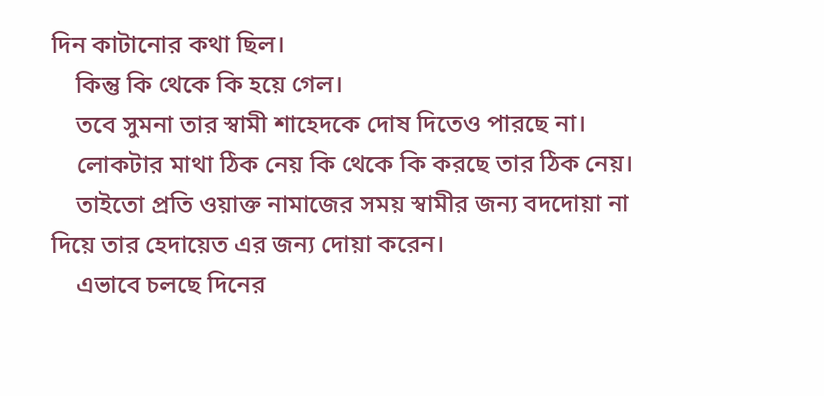দিন কাটানোর কথা ছিল।
    কিন্তু কি থেকে কি হয়ে গেল।
    তবে সুমনা তার স্বামী শাহেদকে দোষ দিতেও পারছে না।
    লোকটার মাথা ঠিক নেয় কি থেকে কি করছে তার ঠিক নেয়।
    তাইতো প্রতি ওয়াক্ত নামাজের সময় স্বামীর জন্য বদদোয়া না দিয়ে তার হেদায়েত এর জন্য দোয়া করেন।
    এভাবে চলছে দিনের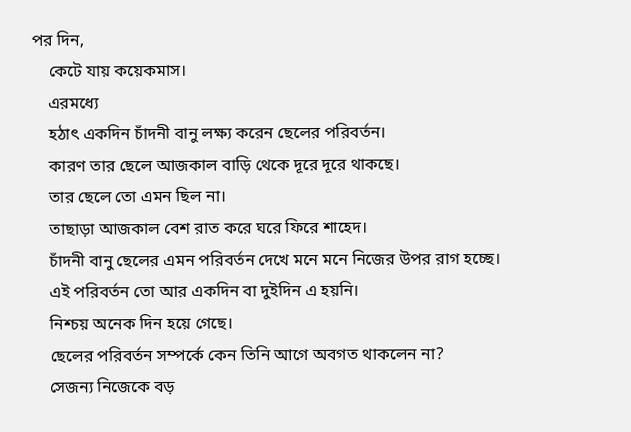পর দিন,
    কেটে যায় কয়েকমাস।
    এরমধ্যে
    হঠাৎ একদিন চাঁদনী বানু লক্ষ্য করেন ছেলের পরিবর্তন।
    কারণ তার ছেলে আজকাল বাড়ি থেকে দূরে দূরে থাকছে।
    তার ছেলে তো এমন ছিল না।
    তাছাড়া আজকাল বেশ রাত করে ঘরে ফিরে শাহেদ।
    চাঁদনী বানু ছেলের এমন পরিবর্তন দেখে মনে মনে নিজের উপর রাগ হচ্ছে।
    এই পরিবর্তন তো আর একদিন বা দুইদিন এ হয়নি।
    নিশ্চয় অনেক দিন হয়ে গেছে।
    ছেলের পরিবর্তন সম্পর্কে কেন তিনি আগে অবগত থাকলেন না?
    সেজন্য নিজেকে বড়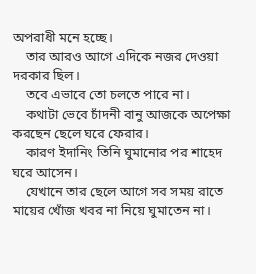অপরাধী মনে হচ্ছে।
    তার আরও আগে এদিকে নজর দেওয়া দরকার ছিল।
    তবে এভাবে তো চলতে পারে না।
    কথাটা ভেবে চাঁদনী বানু আজকে অপেক্ষা করছেন ছেলে ঘরে ফেরার।
    কারণ ইদানিং তিনি ঘুমানোর পর শাহেদ ঘরে আসেন।
    যেখানে তার ছেলে আগে সব সময় রাতে মায়ের খোঁজ খবর না নিয়ে ঘুমাতেন না।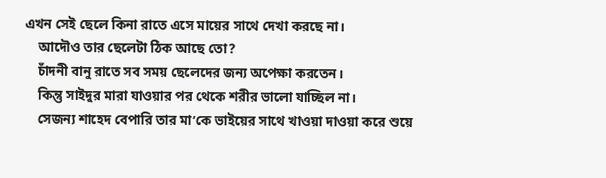এখন সেই ছেলে কিনা রাতে এসে মায়ের সাথে দেখা করছে না।
    আদৌও তার ছেলেটা ঠিক আছে তো?
    চাঁদনী বানু রাতে সব সময় ছেলেদের জন্য অপেক্ষা করতেন।
    কিন্তু সাইদুর মারা যাওয়ার পর থেকে শরীর ভালো যাচ্ছিল না।
    সেজন্য শাহেদ বেপারি তার মা’কে ভাইয়ের সাথে খাওয়া দাওয়া করে শুয়ে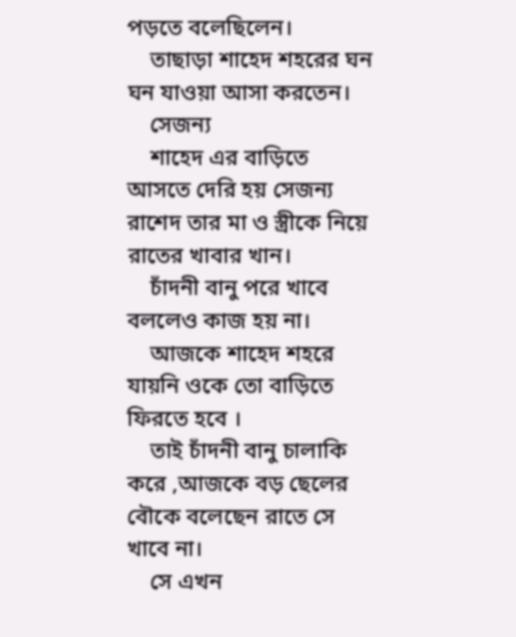পড়তে বলেছিলেন।
    তাছাড়া শাহেদ শহরের ঘন ঘন যাওয়া আসা করতেন।
    সেজন্য
    শাহেদ এর বাড়িতে আসতে দেরি হয় সেজন্য রাশেদ তার মা ও স্ত্রীকে নিয়ে রাতের খাবার খান।
    চাঁদনী বানু পরে খাবে বললেও কাজ হয় না।
    আজকে শাহেদ শহরে যায়নি ওকে তো বাড়িতে ফিরতে হবে ।
    তাই চাঁদনী বানু চালাকি করে ,আজকে বড় ছেলের বৌকে বলেছেন রাতে সে খাবে না।
    সে এখন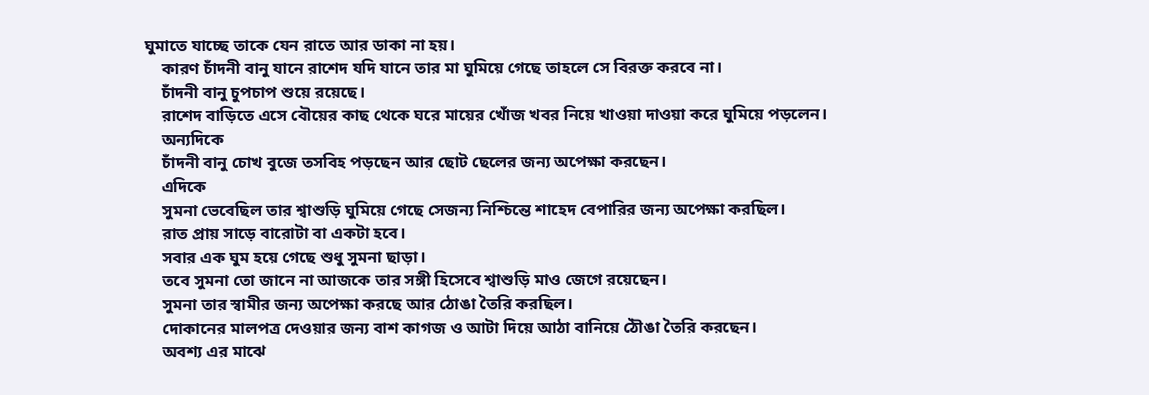ঘুমাতে যাচ্ছে তাকে যেন রাতে আর ডাকা না হয়।
    কারণ চাঁদনী বানু যানে রাশেদ যদি যানে তার মা ঘুমিয়ে গেছে তাহলে সে বিরক্ত করবে না।
    চাঁদনী বানু চুপচাপ শুয়ে রয়েছে।
    রাশেদ বাড়িতে এসে বৌয়ের কাছ থেকে ঘরে মায়ের খোঁজ খবর নিয়ে খাওয়া দাওয়া করে ঘুমিয়ে পড়লেন।
    অন্যদিকে
    চাঁদনী বানু চোখ বুজে তসবিহ পড়ছেন আর ছোট ছেলের জন্য অপেক্ষা করছেন।
    এদিকে
    সুমনা ভেবেছিল তার শ্বাশুড়ি ঘুমিয়ে গেছে সেজন্য নিশ্চিন্তে শাহেদ বেপারির জন্য অপেক্ষা করছিল।
    রাত প্রায় সাড়ে বারোটা বা একটা হবে।
    সবার এক ঘুম হয়ে গেছে শুধু সুমনা ছাড়া।
    তবে সুমনা তো জানে না আজকে তার সঙ্গী হিসেবে শ্বাশুড়ি মাও জেগে রয়েছেন।
    সুমনা তার স্বামীর জন্য অপেক্ষা করছে আর ঠোঙা তৈরি করছিল।
    দোকানের মালপত্র দেওয়ার জন্য বাশ কাগজ ও আটা দিয়ে আঠা বানিয়ে ঠৌঙা তৈরি করছেন।
    অবশ্য এর মাঝে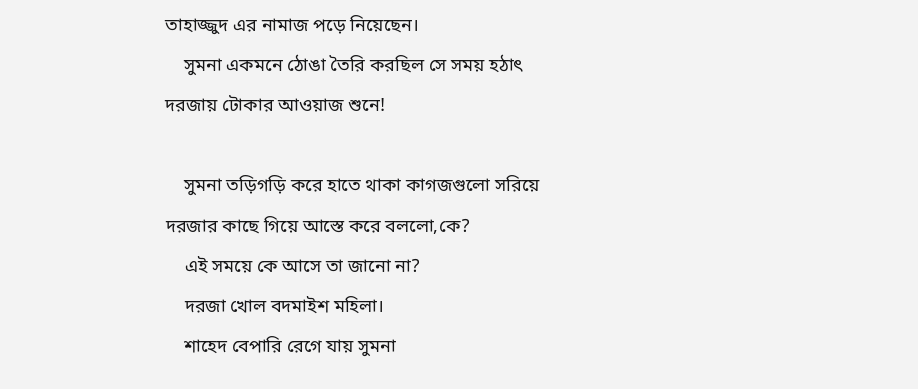তাহাজ্জুদ এর নামাজ পড়ে নিয়েছেন।
    সুমনা একমনে ঠোঙা তৈরি করছিল সে সময় হঠাৎ দরজায় টোকার আওয়াজ শুনে!

    সুমনা তড়িগড়ি করে হাতে থাকা কাগজগুলো সরিয়ে দরজার কাছে গিয়ে আস্তে করে বললো,কে?
    এই সময়ে কে আসে তা জানো না?
    দরজা খোল বদমাইশ মহিলা।
    শাহেদ বেপারি রেগে যায় সুমনা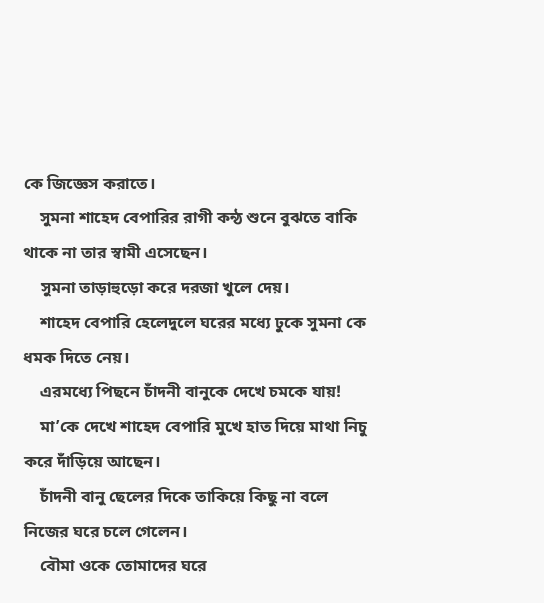কে জিজ্ঞেস করাতে।
    সুমনা শাহেদ বেপারির রাগী কন্ঠ শুনে বুঝতে বাকি থাকে না তার স্বামী এসেছেন।
    সুমনা তাড়াহুড়ো করে দরজা খুলে দেয়।
    শাহেদ বেপারি হেলেদুলে ঘরের মধ্যে ঢুকে সুমনা কে ধমক দিতে নেয়।
    এরমধ্যে পিছনে চাঁদনী বানুকে দেখে চমকে যায়!
    মা’কে দেখে শাহেদ বেপারি মুখে হাত দিয়ে মাথা নিচু করে দাঁড়িয়ে আছেন।
    চাঁদনী বানু ছেলের দিকে তাকিয়ে কিছু না বলে নিজের ঘরে চলে গেলেন।
    বৌমা ওকে তোমাদের ঘরে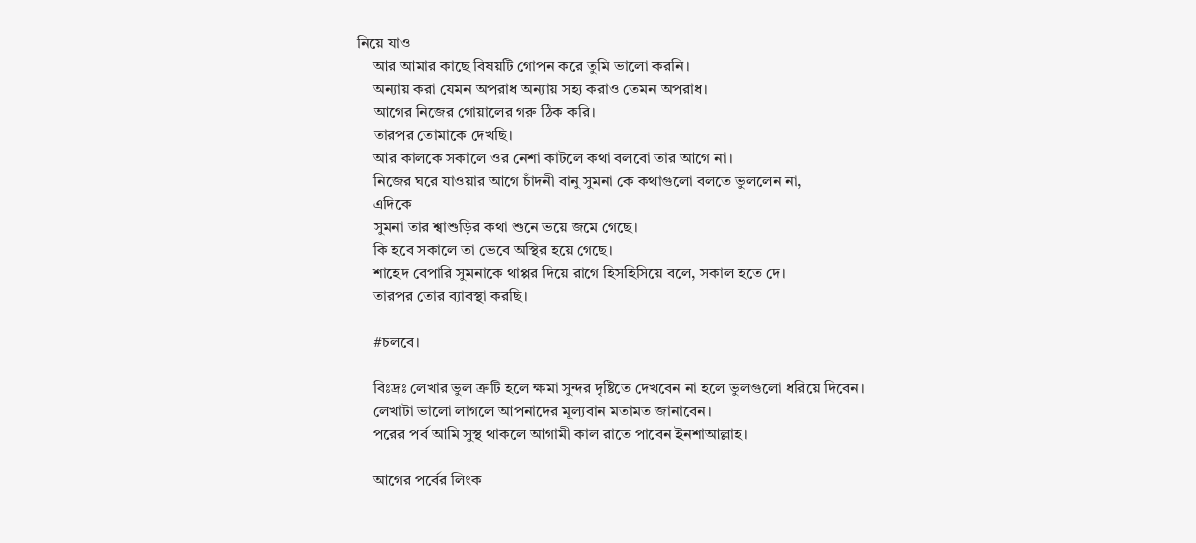নিয়ে যাও ‌
    আর আমার কাছে বিষয়টি গোপন করে তুমি ভালো করনি।
    অন্যায় করা যেমন অপরাধ অন্যায় সহ্য করাও তেমন অপরাধ।
    আগের নিজের গোয়ালের গরু ঠিক করি।
    তারপর তোমাকে দেখছি।
    আর কালকে সকালে ওর নেশা কাটলে কথা বলবো তার আগে না।
    নিজের ঘরে যাওয়ার আগে চাঁদনী বানু সুমনা কে কথাগুলো বলতে ভুললেন না,
    এদিকে
    সুমনা তার শ্বাশুড়ির কথা শুনে ভয়ে জমে গেছে।
    কি হবে সকালে তা ভেবে অস্থির হয়ে গেছে।
    শাহেদ বেপারি সুমনাকে থাপ্পর দিয়ে রাগে হিসহিসিয়ে বলে, সকাল হতে দে।
    তারপর তোর ব্যাবস্থা করছি।

    #চলবে।

    বিঃদ্রঃ লেখার ভুল ত্রুটি হলে ক্ষমা সুন্দর দৃষ্টিতে দেখবেন না হলে ভুলগুলো ধরিয়ে দিবেন।
    লেখাটা ভালো লাগলে আপনাদের মূল্যবান মতামত জানাবেন।
    পরের পর্ব আমি সুস্থ থাকলে আগামী কাল রাতে পাবেন ইনশাআল্লাহ।

    আগের পর্বের লিংক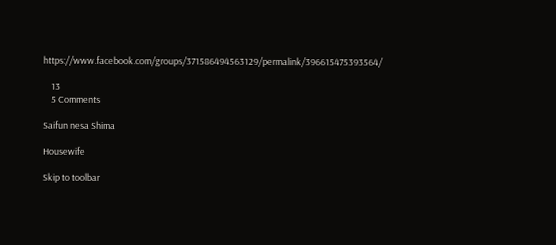https://www.facebook.com/groups/371586494563129/permalink/396615475393564/

    13
    5 Comments

Saifun nesa Shima

Housewife

Skip to toolbar